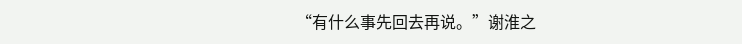“有什么事先回去再说。”谢淮之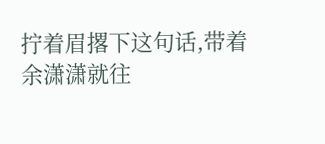拧着眉撂下这句话,带着余潇潇就往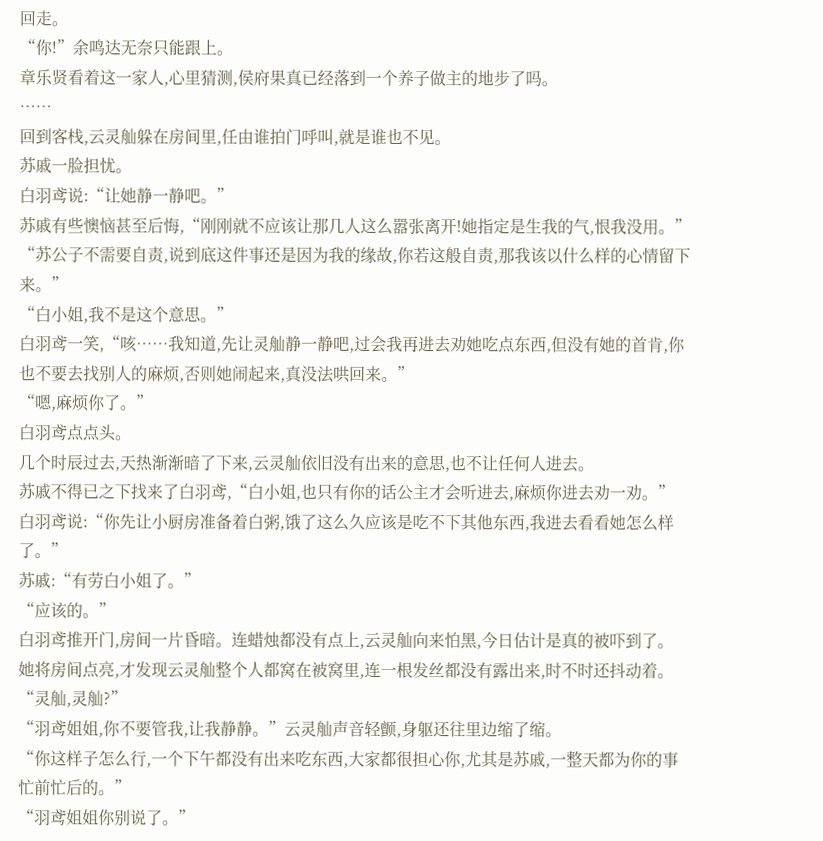回走。
“你!”余鸣达无奈只能跟上。
章乐贤看着这一家人,心里猜测,侯府果真已经落到一个养子做主的地步了吗。
……
回到客栈,云灵舢躲在房间里,任由谁拍门呼叫,就是谁也不见。
苏戚一脸担忧。
白羽鸢说:“让她静一静吧。”
苏戚有些懊恼甚至后悔,“刚刚就不应该让那几人这么嚣张离开!她指定是生我的气,恨我没用。”
“苏公子不需要自责,说到底这件事还是因为我的缘故,你若这般自责,那我该以什么样的心情留下来。”
“白小姐,我不是这个意思。”
白羽鸢一笑,“咳……我知道,先让灵舢静一静吧,过会我再进去劝她吃点东西,但没有她的首肯,你也不要去找别人的麻烦,否则她闹起来,真没法哄回来。”
“嗯,麻烦你了。”
白羽鸢点点头。
几个时辰过去,天热渐渐暗了下来,云灵舢依旧没有出来的意思,也不让任何人进去。
苏戚不得已之下找来了白羽鸢,“白小姐,也只有你的话公主才会听进去,麻烦你进去劝一劝。”
白羽鸢说:“你先让小厨房准备着白粥,饿了这么久应该是吃不下其他东西,我进去看看她怎么样了。”
苏戚:“有劳白小姐了。”
“应该的。”
白羽鸢推开门,房间一片昏暗。连蜡烛都没有点上,云灵舢向来怕黑,今日估计是真的被吓到了。
她将房间点亮,才发现云灵舢整个人都窝在被窝里,连一根发丝都没有露出来,时不时还抖动着。
“灵舢,灵舢?”
“羽鸢姐姐,你不要管我,让我静静。”云灵舢声音轻颤,身躯还往里边缩了缩。
“你这样子怎么行,一个下午都没有出来吃东西,大家都很担心你,尤其是苏戚,一整天都为你的事忙前忙后的。”
“羽鸢姐姐你别说了。”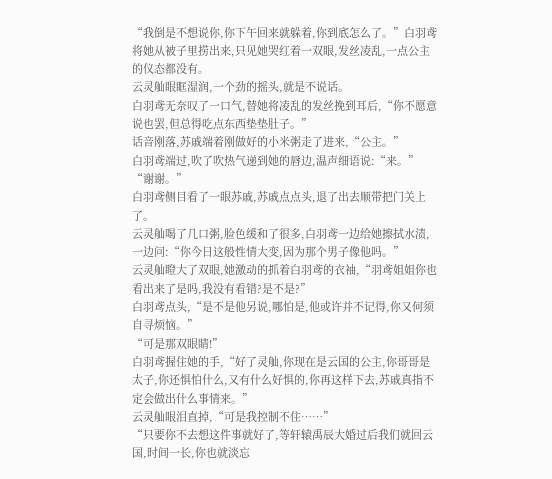“我倒是不想说你,你下午回来就躲着,你到底怎么了。”白羽鸢将她从被子里捞出来,只见她哭红着一双眼,发丝凌乱,一点公主的仪态都没有。
云灵舢眼眶湿润,一个劲的摇头,就是不说话。
白羽鸢无奈叹了一口气,替她将凌乱的发丝挽到耳后,“你不愿意说也罢,但总得吃点东西垫垫肚子。”
话音刚落,苏戚端着刚做好的小米粥走了进来,“公主。”
白羽鸢端过,吹了吹热气递到她的唇边,温声细语说:“来。”
“谢谢。”
白羽鸢侧目看了一眼苏戚,苏戚点点头,退了出去顺带把门关上了。
云灵舢喝了几口粥,脸色缓和了很多,白羽鸢一边给她擦拭水渍,一边问:“你今日这般性情大变,因为那个男子像他吗。”
云灵舢瞪大了双眼,她激动的抓着白羽鸢的衣袖,“羽鸢姐姐你也看出来了是吗,我没有看错?是不是?”
白羽鸢点头,“是不是他另说,哪怕是,他或许并不记得,你又何须自寻烦恼。”
“可是那双眼睛!”
白羽鸢握住她的手,“好了灵舢,你现在是云国的公主,你哥哥是太子,你还惧怕什么,又有什么好惧的,你再这样下去,苏戚真指不定会做出什么事情来。”
云灵舢眼泪直掉,“可是我控制不住……”
“只要你不去想这件事就好了,等轩辕禹辰大婚过后我们就回云国,时间一长,你也就淡忘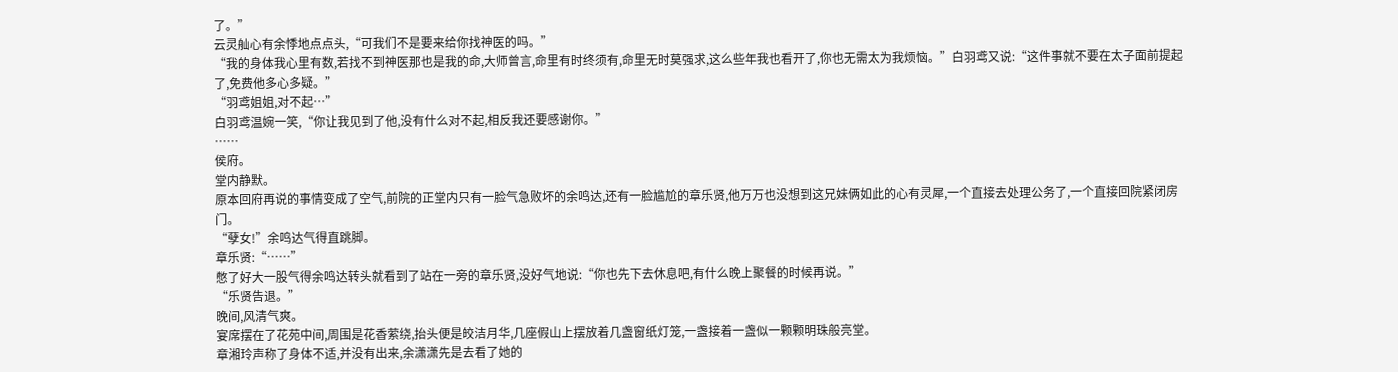了。”
云灵舢心有余悸地点点头,“可我们不是要来给你找神医的吗。”
“我的身体我心里有数,若找不到神医那也是我的命,大师曾言,命里有时终须有,命里无时莫强求,这么些年我也看开了,你也无需太为我烦恼。”白羽鸢又说:“这件事就不要在太子面前提起了,免费他多心多疑。”
“羽鸢姐姐,对不起…”
白羽鸢温婉一笑,“你让我见到了他,没有什么对不起,相反我还要感谢你。”
……
侯府。
堂内静默。
原本回府再说的事情变成了空气,前院的正堂内只有一脸气急败坏的余鸣达,还有一脸尴尬的章乐贤,他万万也没想到这兄妹俩如此的心有灵犀,一个直接去处理公务了,一个直接回院紧闭房门。
“孽女!”余鸣达气得直跳脚。
章乐贤:“……”
憋了好大一股气得余鸣达转头就看到了站在一旁的章乐贤,没好气地说:“你也先下去休息吧,有什么晚上聚餐的时候再说。”
“乐贤告退。”
晚间,风清气爽。
宴席摆在了花苑中间,周围是花香萦绕,抬头便是皎洁月华,几座假山上摆放着几盏窗纸灯笼,一盏接着一盏似一颗颗明珠般亮堂。
章湘玲声称了身体不适,并没有出来,余潇潇先是去看了她的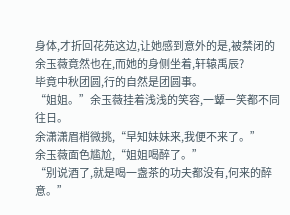身体,才折回花苑这边,让她感到意外的是,被禁闭的余玉薇竟然也在,而她的身侧坐着,轩辕禹辰?
毕竟中秋团圆,行的自然是团圆事。
“姐姐。”余玉薇挂着浅浅的笑容,一颦一笑都不同往日。
余潇潇眉梢微挑,“早知妹妹来,我便不来了。”
余玉薇面色尴尬,“姐姐喝醉了。”
“别说酒了,就是喝一盏茶的功夫都没有,何来的醉意。”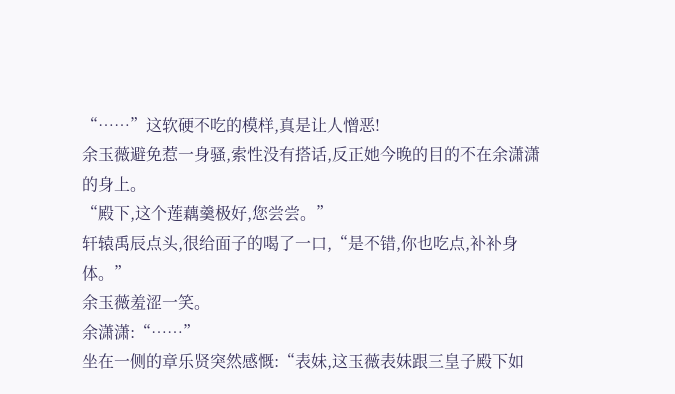“……”这软硬不吃的模样,真是让人憎恶!
余玉薇避免惹一身骚,索性没有搭话,反正她今晚的目的不在余潇潇的身上。
“殿下,这个莲藕羹极好,您尝尝。”
轩辕禹辰点头,很给面子的喝了一口,“是不错,你也吃点,补补身体。”
余玉薇羞涩一笑。
余潇潇:“……”
坐在一侧的章乐贤突然感慨:“表妹,这玉薇表妹跟三皇子殿下如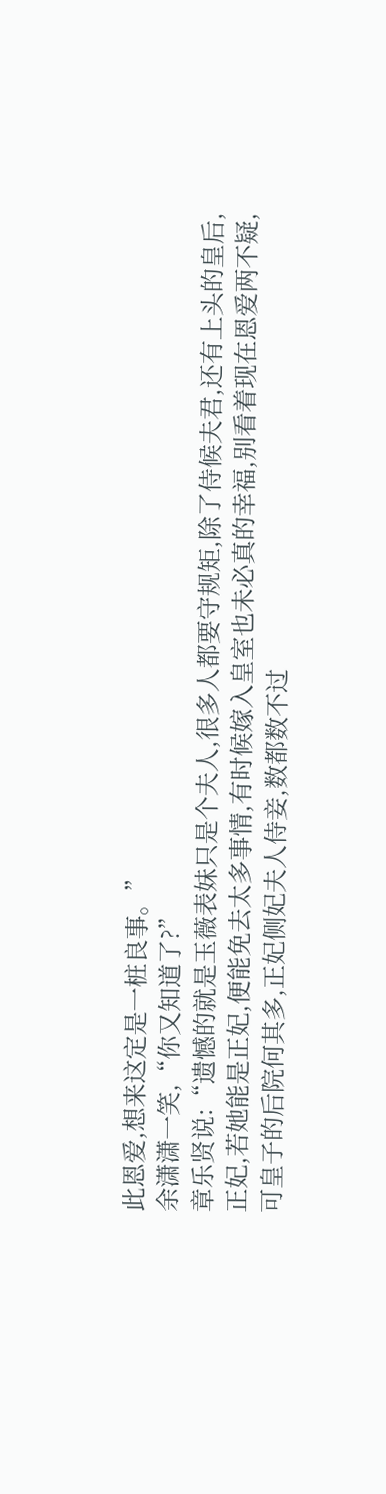此恩爱,想来这定是一桩良事。”
余潇潇一笑,“你又知道了?”
章乐贤说:“遗憾的就是玉薇表妹只是个夫人,很多人都要守规矩,除了侍候夫君,还有上头的皇后,正妃,若她能是正妃,便能免去太多事情,有时候嫁入皇室也未必真的幸福,别看着现在恩爱两不疑,可皇子的后院何其多,正妃侧妃夫人侍妾,数都数不过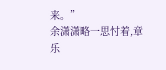来。”
余潇潇略一思忖着,章乐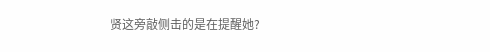贤这旁敲侧击的是在提醒她?